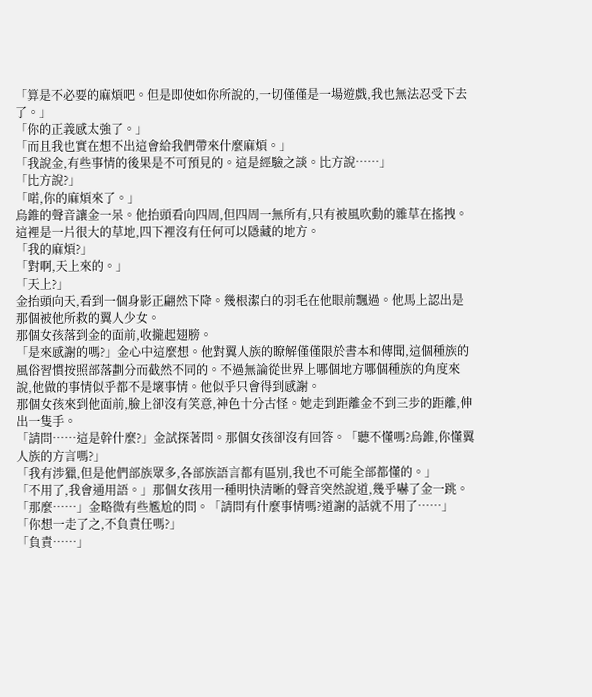「算是不必要的麻煩吧。但是即使如你所說的,一切僅僅是一場遊戲,我也無法忍受下去了。」
「你的正義感太強了。」
「而且我也實在想不出這會給我們帶來什麼麻煩。」
「我說金,有些事情的後果是不可預見的。這是經驗之談。比方說……」
「比方說?」
「喏,你的麻煩來了。」
烏錐的聲音讓金一呆。他抬頭看向四周,但四周一無所有,只有被風吹動的雜草在搖拽。這裡是一片很大的草地,四下裡沒有任何可以隱藏的地方。
「我的麻煩?」
「對啊,天上來的。」
「天上?」
金抬頭向天,看到一個身影正翩然下降。幾根潔白的羽毛在他眼前飄過。他馬上認出是那個被他所救的翼人少女。
那個女孩落到金的面前,收攏起翅膀。
「是來感謝的嗎?」金心中這麼想。他對翼人族的瞭解僅僅限於書本和傳聞,這個種族的風俗習慣按照部落劃分而截然不同的。不過無論從世界上哪個地方哪個種族的角度來說,他做的事情似乎都不是壞事情。他似乎只會得到感謝。
那個女孩來到他面前,臉上卻沒有笑意,神色十分古怪。她走到距離金不到三步的距離,伸出一隻手。
「請問……這是幹什麼?」金試探著問。那個女孩卻沒有回答。「聽不懂嗎?烏錐,你懂翼人族的方言嗎?」
「我有涉獵,但是他們部族眾多,各部族語言都有區別,我也不可能全部都懂的。」
「不用了,我會通用語。」那個女孩用一種明快清晰的聲音突然說道,幾乎嚇了金一跳。
「那麼……」金略微有些尷尬的問。「請問有什麼事情嗎?道謝的話就不用了……」
「你想一走了之,不負責任嗎?」
「負責……」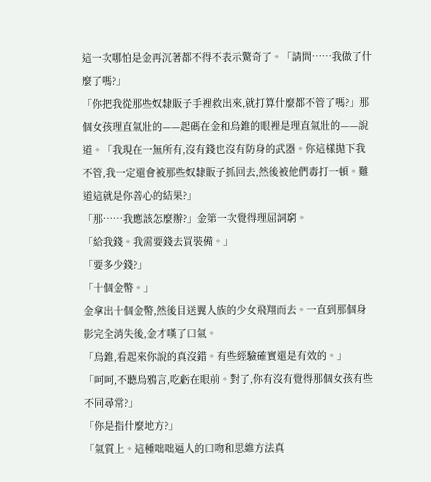這一次哪怕是金再沉著都不得不表示驚奇了。「請問……我做了什麼了嗎?」
「你把我從那些奴隸販子手裡救出來,就打算什麼都不管了嗎?」那個女孩理直氣壯的——起碼在金和烏錐的眼裡是理直氣壯的——說道。「我現在一無所有,沒有錢也沒有防身的武器。你這樣拋下我不管,我一定還會被那些奴隸販子抓回去,然後被他們毒打一頓。難道這就是你善心的結果?」
「那……我應該怎麼辦?」金第一次覺得理屈詞窮。
「給我錢。我需要錢去買裝備。」
「要多少錢?」
「十個金幣。」
金拿出十個金幣,然後目送翼人族的少女飛翔而去。一直到那個身影完全消失後,金才嘆了口氣。
「烏錐,看起來你說的真沒錯。有些經驗確實還是有效的。」
「呵呵,不聽烏鴉言,吃虧在眼前。對了,你有沒有覺得那個女孩有些不同尋常?」
「你是指什麼地方?」
「氣質上。這種咄咄逼人的口吻和思維方法真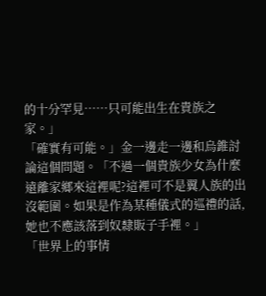的十分罕見……只可能出生在貴族之家。」
「確實有可能。」金一邊走一邊和烏錐討論這個問題。「不過一個貴族少女為什麼遠離家鄉來這裡呢?這裡可不是翼人族的出沒範圍。如果是作為某種儀式的巡禮的話,她也不應該落到奴隸販子手裡。」
「世界上的事情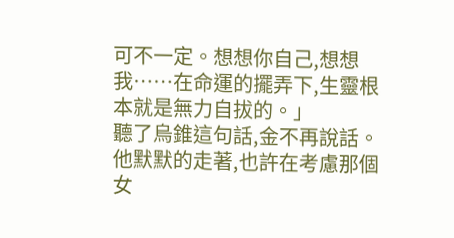可不一定。想想你自己,想想我……在命運的擺弄下,生靈根本就是無力自拔的。」
聽了烏錐這句話,金不再說話。他默默的走著,也許在考慮那個女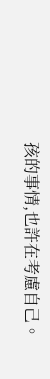孩的事情,也許在考慮自己。